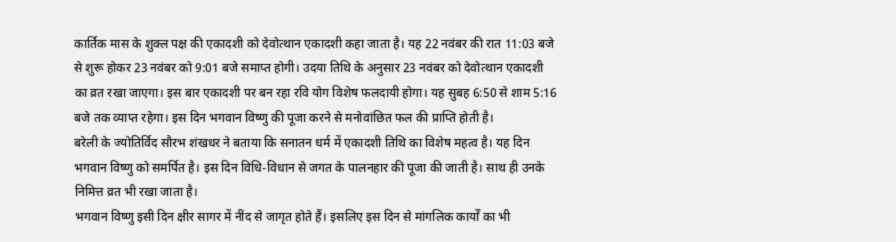कार्तिक मास के शुक्ल पक्ष की एकादशी को देवोत्थान एकादशी कहा जाता है। यह 22 नवंबर की रात 11:03 बजे से शुरू होकर 23 नवंबर को 9:01 बजे समाप्त होगी। उदया तिथि के अनुसार 23 नवंबर को देवोत्थान एकादशी का व्रत रखा जाएगा। इस बार एकादशी पर बन रहा रवि योग विशेष फलदायी होगा। यह सुबह 6:50 से शाम 5:16 बजे तक व्याप्त रहेगा। इस दिन भगवान विष्णु की पूजा करने से मनोवांछित फल की प्राप्ति होती है।
बरेली के ज्योतिर्विद सौरभ शंखधर ने बताया कि सनातन धर्म में एकादशी तिथि का विशेष महत्व है। यह दिन भगवान विष्णु को समर्पित है। इस दिन विधि-विधान से जगत के पालनहार की पूजा की जाती है। साथ ही उनके निमित्त व्रत भी रखा जाता है।
भगवान विष्णु इसी दिन क्षीर सागर में नींद से जागृत होते हैं। इसलिए इस दिन से मांगलिक कार्यों का भी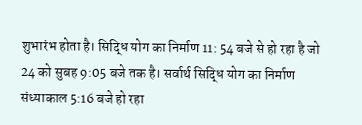शुभारंभ होता है। सिद्धि योग का निर्माण 11: 54 बजे से हो रहा है जो 24 को सुबह 9:05 बजे तक है। सर्वार्थ सिद्धि योग का निर्माण संध्याकाल 5:16 बजे हो रहा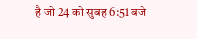है जो 24 को सुबह 6:51 बजे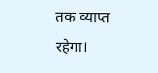तक व्याप्त रहेगा।